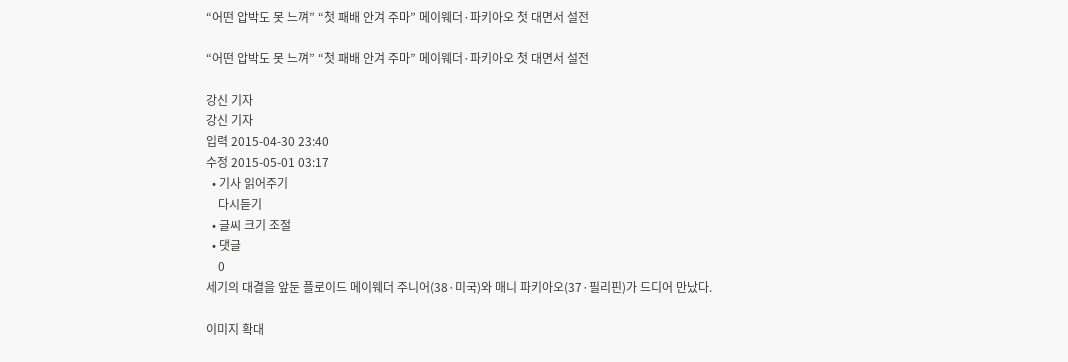“어떤 압박도 못 느껴” “첫 패배 안겨 주마” 메이웨더·파키아오 첫 대면서 설전

“어떤 압박도 못 느껴” “첫 패배 안겨 주마” 메이웨더·파키아오 첫 대면서 설전

강신 기자
강신 기자
입력 2015-04-30 23:40
수정 2015-05-01 03:17
  • 기사 읽어주기
    다시듣기
  • 글씨 크기 조절
  • 댓글
    0
세기의 대결을 앞둔 플로이드 메이웨더 주니어(38·미국)와 매니 파키아오(37·필리핀)가 드디어 만났다.

이미지 확대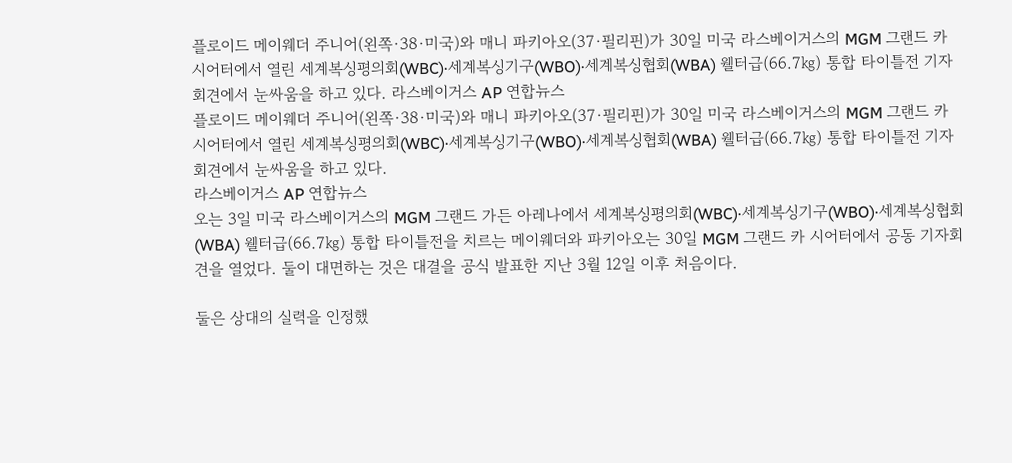플로이드 메이웨더 주니어(왼쪽·38·미국)와 매니 파키아오(37·필리핀)가 30일 미국 라스베이거스의 MGM 그랜드 카 시어터에서 열린 세계복싱평의회(WBC)·세계복싱기구(WBO)·세계복싱협회(WBA) 웰터급(66.7㎏) 통합 타이틀전 기자회견에서 눈싸움을 하고 있다. 라스베이거스 AP 연합뉴스
플로이드 메이웨더 주니어(왼쪽·38·미국)와 매니 파키아오(37·필리핀)가 30일 미국 라스베이거스의 MGM 그랜드 카 시어터에서 열린 세계복싱평의회(WBC)·세계복싱기구(WBO)·세계복싱협회(WBA) 웰터급(66.7㎏) 통합 타이틀전 기자회견에서 눈싸움을 하고 있다.
라스베이거스 AP 연합뉴스
오는 3일 미국 라스베이거스의 MGM 그랜드 가든 아레나에서 세계복싱평의회(WBC)·세계복싱기구(WBO)·세계복싱협회(WBA) 웰터급(66.7㎏) 통합 타이틀전을 치르는 메이웨더와 파키아오는 30일 MGM 그랜드 카 시어터에서 공동 기자회견을 열었다. 둘이 대면하는 것은 대결을 공식 발표한 지난 3월 12일 이후 처음이다.

둘은 상대의 실력을 인정했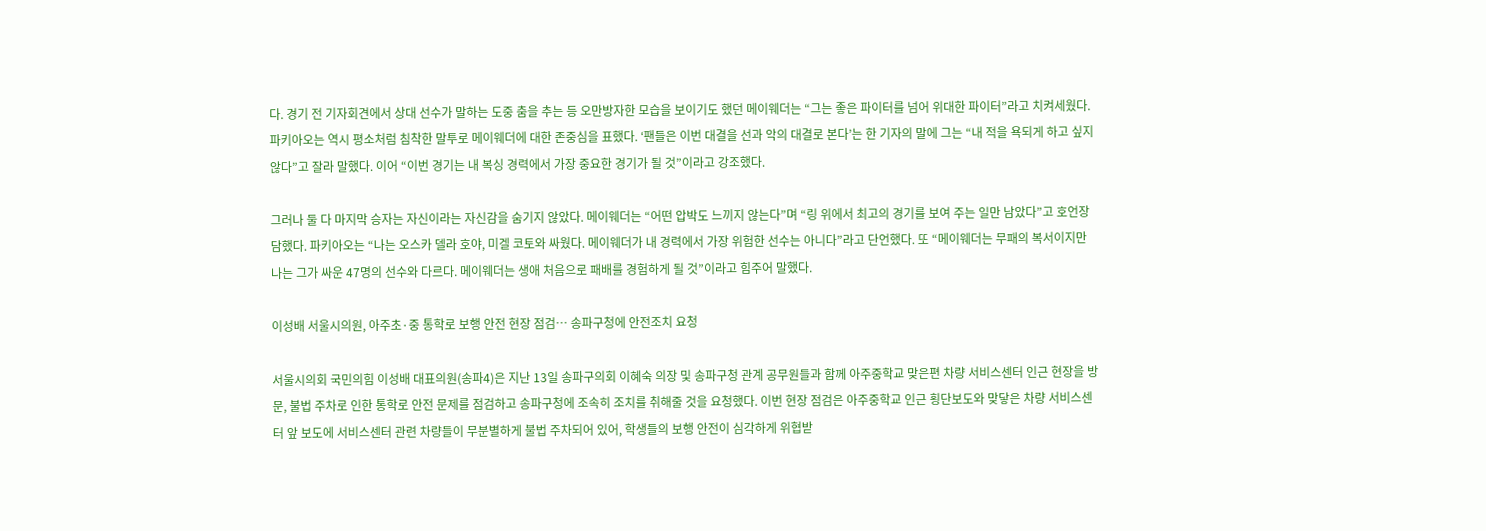다. 경기 전 기자회견에서 상대 선수가 말하는 도중 춤을 추는 등 오만방자한 모습을 보이기도 했던 메이웨더는 “그는 좋은 파이터를 넘어 위대한 파이터”라고 치켜세웠다. 파키아오는 역시 평소처럼 침착한 말투로 메이웨더에 대한 존중심을 표했다. ‘팬들은 이번 대결을 선과 악의 대결로 본다’는 한 기자의 말에 그는 “내 적을 욕되게 하고 싶지 않다”고 잘라 말했다. 이어 “이번 경기는 내 복싱 경력에서 가장 중요한 경기가 될 것”이라고 강조했다.

그러나 둘 다 마지막 승자는 자신이라는 자신감을 숨기지 않았다. 메이웨더는 “어떤 압박도 느끼지 않는다”며 “링 위에서 최고의 경기를 보여 주는 일만 남았다”고 호언장담했다. 파키아오는 “나는 오스카 델라 호야, 미겔 코토와 싸웠다. 메이웨더가 내 경력에서 가장 위험한 선수는 아니다”라고 단언했다. 또 “메이웨더는 무패의 복서이지만 나는 그가 싸운 47명의 선수와 다르다. 메이웨더는 생애 처음으로 패배를 경험하게 될 것”이라고 힘주어 말했다.

이성배 서울시의원, 아주초·중 통학로 보행 안전 현장 점검… 송파구청에 안전조치 요청

서울시의회 국민의힘 이성배 대표의원(송파4)은 지난 13일 송파구의회 이혜숙 의장 및 송파구청 관계 공무원들과 함께 아주중학교 맞은편 차량 서비스센터 인근 현장을 방문, 불법 주차로 인한 통학로 안전 문제를 점검하고 송파구청에 조속히 조치를 취해줄 것을 요청했다. 이번 현장 점검은 아주중학교 인근 횡단보도와 맞닿은 차량 서비스센터 앞 보도에 서비스센터 관련 차량들이 무분별하게 불법 주차되어 있어, 학생들의 보행 안전이 심각하게 위협받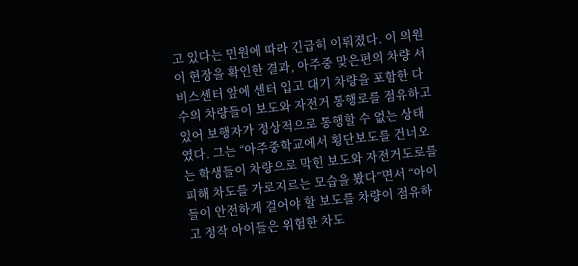고 있다는 민원에 따라 긴급히 이뤄졌다. 이 의원이 현장을 확인한 결과, 아주중 맞은편의 차량 서비스센터 앞에 센터 입고 대기 차량을 포함한 다수의 차량들이 보도와 자전거 통행로를 점유하고 있어 보행자가 정상적으로 통행할 수 없는 상태였다. 그는 “아주중학교에서 횡단보도를 건너오는 학생들이 차량으로 막힌 보도와 자전거도로를 피해 차도를 가로지르는 모습을 봤다”면서 “아이들이 안전하게 걸어야 할 보도를 차량이 점유하고 정작 아이들은 위험한 차도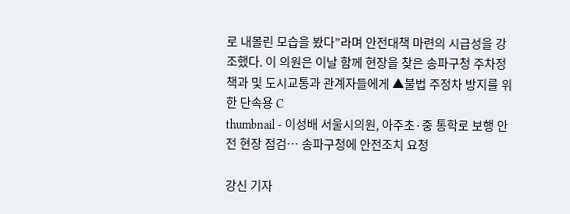로 내몰린 모습을 봤다”라며 안전대책 마련의 시급성을 강조했다. 이 의원은 이날 함께 현장을 찾은 송파구청 주차정책과 및 도시교통과 관계자들에게 ▲불법 주정차 방지를 위한 단속용 C
thumbnail - 이성배 서울시의원, 아주초·중 통학로 보행 안전 현장 점검… 송파구청에 안전조치 요청

강신 기자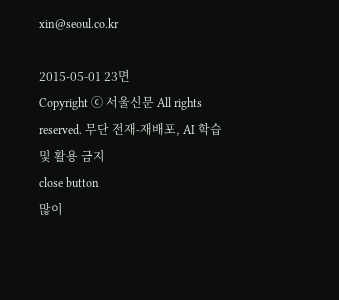xin@seoul.co.kr

2015-05-01 23면
Copyright ⓒ 서울신문 All rights reserved. 무단 전재-재배포, AI 학습 및 활용 금지
close button
많이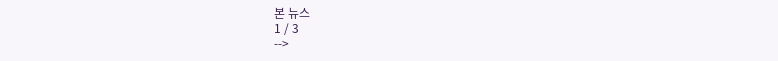본 뉴스
1 / 3
-->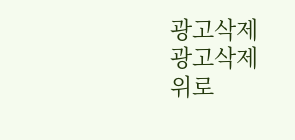광고삭제
광고삭제
위로